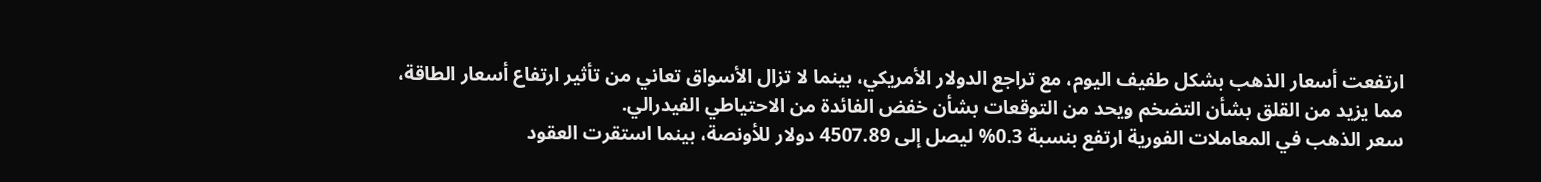ارتفعت أسعار الذهب بشكل طفيف اليوم، مع تراجع الدولار الأمريكي، بينما لا تزال الأسواق تعاني من تأثير ارتفاع أسعار الطاقة، مما يزيد من القلق بشأن التضخم ويحد من التوقعات بشأن خفض الفائدة من الاحتياطي الفيدرالي.
سعر الذهب في المعاملات الفورية ارتفع بنسبة 0.3% ليصل إلى 4507.89 دولار للأونصة، بينما استقرت العقود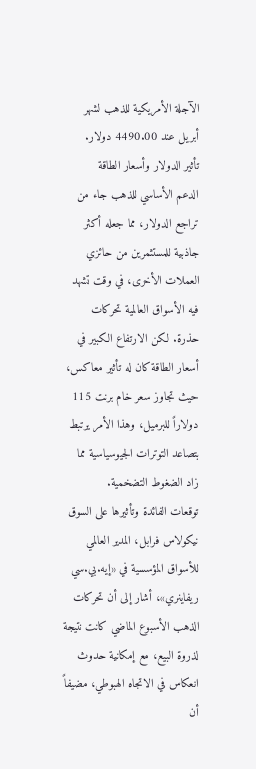الآجلة الأمريكية للذهب لشهر أبريل عند 4490.00 دولار.
تأثير الدولار وأسعار الطاقة
الدعم الأساسي للذهب جاء من تراجع الدولار، مما جعله أكثر جاذبية للمستثمرين من حائزي العملات الأخرى، في وقت تشهد فيه الأسواق العالمية تحركات حذرة. لكن الارتفاع الكبير في أسعار الطاقة كان له تأثير معاكس، حيث تجاوز سعر خام برنت 115 دولاراً للبرميل، وهذا الأمر يرتبط بتصاعد التوترات الجيوسياسية مما زاد الضغوط التضخمية.
توقعات الفائدة وتأثيرها على السوق
نيكولاس فرابل، المدير العالمي للأسواق المؤسسية في «إيه.بي.سي ريفاينري»، أشار إلى أن تحركات الذهب الأسبوع الماضي كانت نتيجة لذروة البيع، مع إمكانية حدوث انعكاس في الاتجاه الهبوطي، مضيفاً أن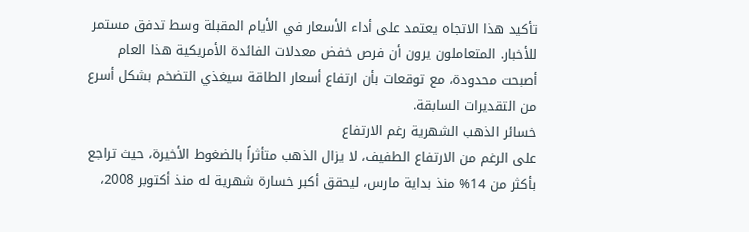تأكيد هذا الاتجاه يعتمد على أداء الأسعار في الأيام المقبلة وسط تدفق مستمر للأخبار. المتعاملون يرون أن فرص خفض معدلات الفائدة الأمريكية هذا العام أصبحت محدودة، مع توقعات بأن ارتفاع أسعار الطاقة سيغذي التضخم بشكل أسرع من التقديرات السابقة.
خسائر الذهب الشهرية رغم الارتفاع
على الرغم من الارتفاع الطفيف، لا يزال الذهب متأثراً بالضغوط الأخيرة، حيث تراجع بأكثر من 14% منذ بداية مارس، ليحقق أكبر خسارة شهرية له منذ أكتوبر 2008،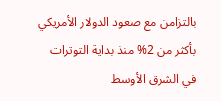بالتزامن مع صعود الدولار الأمريكي بأكثر من 2% منذ بداية التوترات في الشرق الأوسط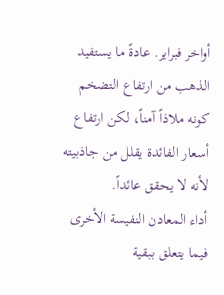أواخر فبراير. عادةً ما يستفيد الذهب من ارتفاع التضخم كونه ملاذاً آمناً، لكن ارتفاع أسعار الفائدة يقلل من جاذبيته لأنه لا يحقق عائداً.
أداء المعادن النفيسة الأخرى
فيما يتعلق ببقية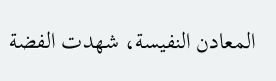المعادن النفيسة، شهدت الفضة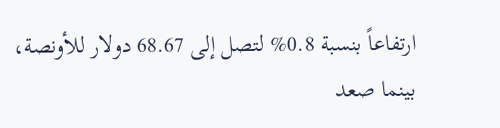ارتفاعاً بنسبة 0.8% لتصل إلى 68.67 دولار للأونصة، بينما صعد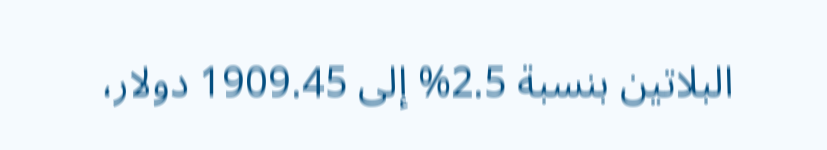البلاتين بنسبة 2.5% إلى 1909.45 دولار،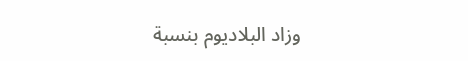وزاد البلاديوم بنسبة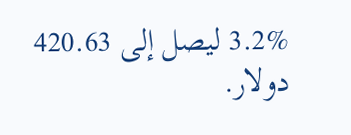3.2% ليصل إلى 420.63 دولار.